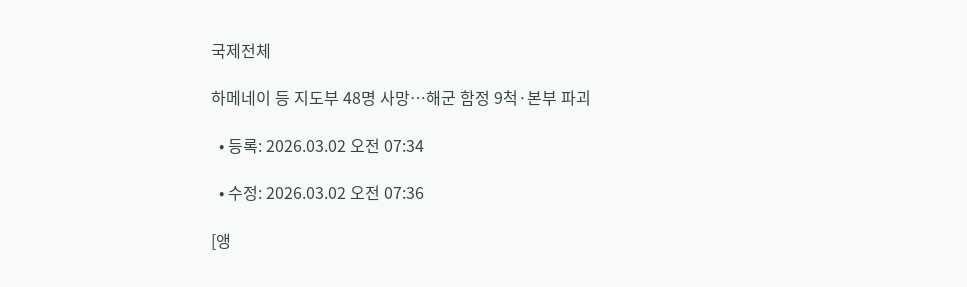국제전체

하메네이 등 지도부 48명 사망…해군 함정 9척·본부 파괴

  • 등록: 2026.03.02 오전 07:34

  • 수정: 2026.03.02 오전 07:36

[앵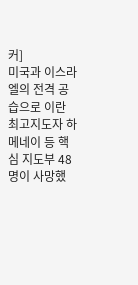커]
미국과 이스라엘의 전격 공습으로 이란 최고지도자 하메네이 등 핵심 지도부 48명이 사망했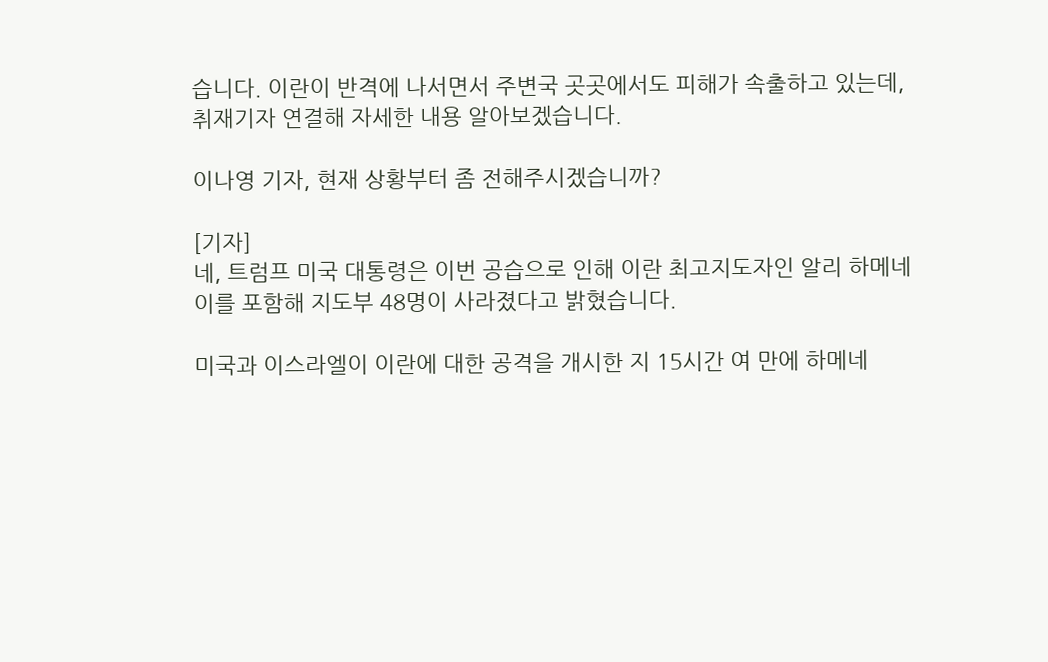습니다. 이란이 반격에 나서면서 주변국 곳곳에서도 피해가 속출하고 있는데, 취재기자 연결해 자세한 내용 알아보겠습니다.

이나영 기자, 현재 상황부터 좀 전해주시겠습니까?

[기자]
네, 트럼프 미국 대통령은 이번 공습으로 인해 이란 최고지도자인 알리 하메네이를 포함해 지도부 48명이 사라졌다고 밝혔습니다.

미국과 이스라엘이 이란에 대한 공격을 개시한 지 15시간 여 만에 하메네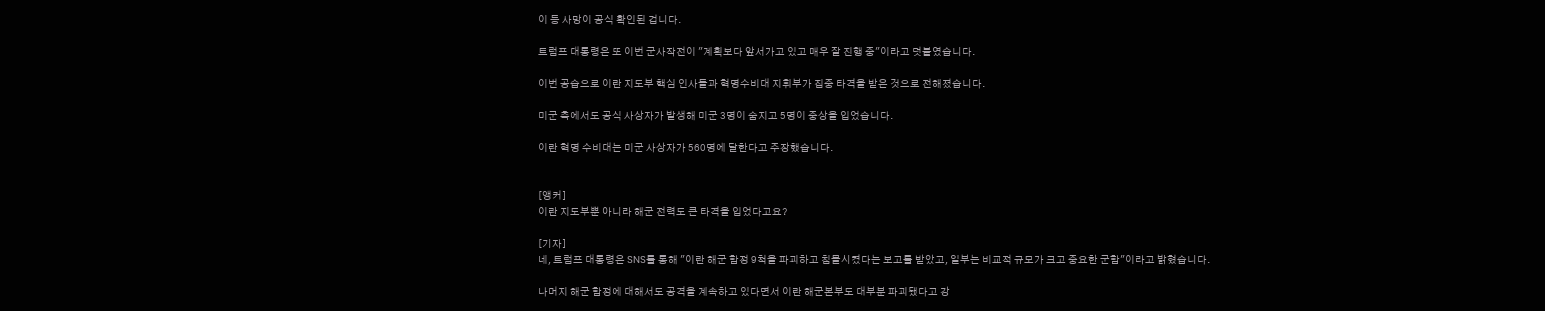이 등 사망이 공식 확인된 겁니다.

트럼프 대통령은 또 이번 군사작전이 "계획보다 앞서가고 있고 매우 잘 진행 중"이라고 덧붙였습니다.

이번 공습으로 이란 지도부 핵심 인사들과 혁명수비대 지휘부가 집중 타격을 받은 것으로 전해졌습니다.

미군 측에서도 공식 사상자가 발생해 미군 3명이 숨지고 5명이 중상을 입었습니다.

이란 혁명 수비대는 미군 사상자가 560명에 달한다고 주장했습니다.


[앵커]
이란 지도부뿐 아니라 해군 전력도 큰 타격을 입었다고요?

[기자]
네, 트럼프 대통령은 SNS를 통해 "이란 해군 함정 9척을 파괴하고 침몰시켰다는 보고를 받았고, 일부는 비교적 규모가 크고 중요한 군함"이라고 밝혔습니다.

나머지 해군 함정에 대해서도 공격을 계속하고 있다면서 이란 해군본부도 대부분 파괴됐다고 강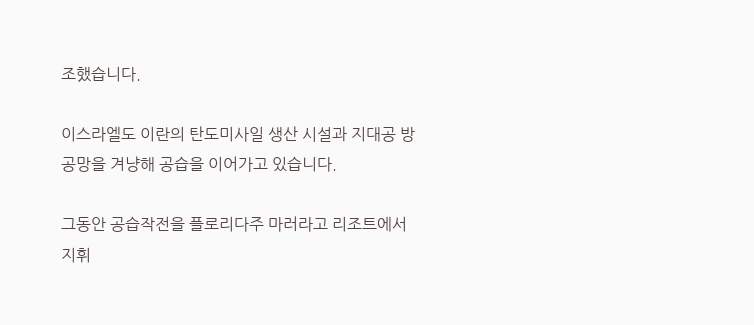조했습니다.

이스라엘도 이란의 탄도미사일 생산 시설과 지대공 방공망을 겨냥해 공습을 이어가고 있습니다.

그동안 공습작전을 플로리다주 마러라고 리조트에서 지휘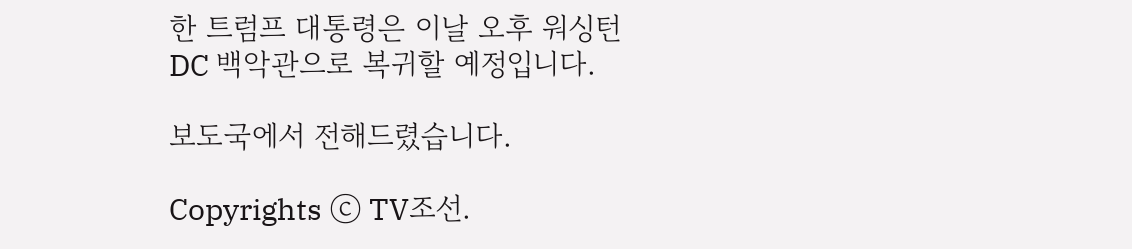한 트럼프 대통령은 이날 오후 워싱턴DC 백악관으로 복귀할 예정입니다.

보도국에서 전해드렸습니다.

Copyrights ⓒ TV조선.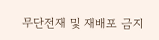무단전재 및 재배포 금지